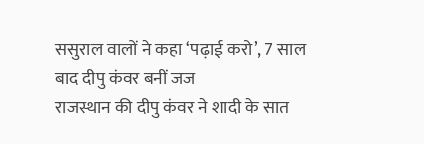ससुराल वालों ने कहा ‘पढ़ाई करो’, 7 साल बाद दीपु कंवर बनीं जज
राजस्थान की दीपु कंवर ने शादी के सात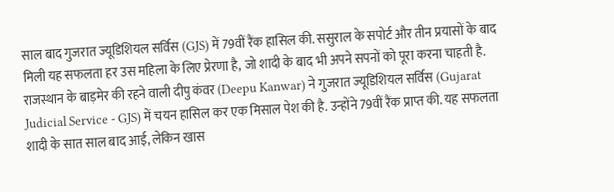साल बाद गुजरात ज्यूडिशियल सर्विस (GJS) में 79वीं रैंक हासिल की. ससुराल के सपोर्ट और तीन प्रयासों के बाद मिली यह सफलता हर उस महिला के लिए प्रेरणा है, जो शादी के बाद भी अपने सपनों को पूरा करना चाहती है.
राजस्थान के बाड़मेर की रहने वाली दीपु कंवर (Deepu Kanwar) ने गुजरात ज्यूडिशियल सर्विस (Gujarat Judicial Service - GJS) में चयन हासिल कर एक मिसाल पेश की है. उन्होंने 79वीं रैंक प्राप्त की. यह सफलता शादी के सात साल बाद आई, लेकिन खास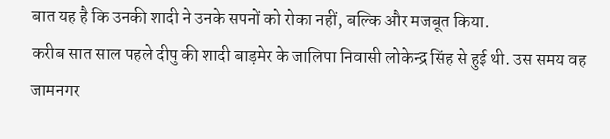बात यह है कि उनकी शादी ने उनके सपनों को रोका नहीं, बल्कि और मजबूत किया.
करीब सात साल पहले दीपु की शादी बाड़मेर के जालिपा निवासी लोकेन्द्र सिंह से हुई थी. उस समय वह जामनगर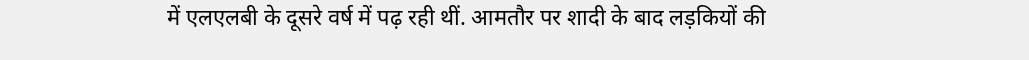में एलएलबी के दूसरे वर्ष में पढ़ रही थीं. आमतौर पर शादी के बाद लड़कियों की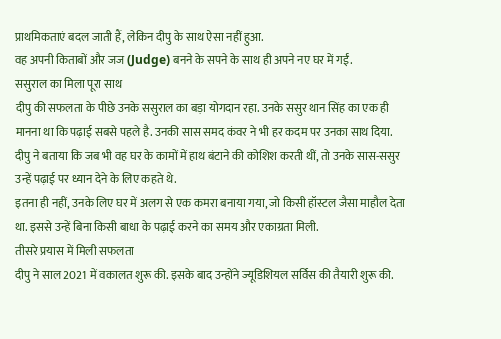प्राथमिकताएं बदल जाती हैं, लेकिन दीपु के साथ ऐसा नहीं हुआ.
वह अपनी किताबों और जज (Judge) बनने के सपने के साथ ही अपने नए घर में गईं.
ससुराल का मिला पूरा साथ
दीपु की सफलता के पीछे उनके ससुराल का बड़ा योगदान रहा. उनके ससुर थान सिंह का एक ही मानना था कि पढ़ाई सबसे पहले है. उनकी सास समद कंवर ने भी हर कदम पर उनका साथ दिया.
दीपु ने बताया कि जब भी वह घर के कामों में हाथ बंटाने की कोशिश करती थीं, तो उनके सास-ससुर उन्हें पढ़ाई पर ध्यान देने के लिए कहते थे.
इतना ही नहीं, उनके लिए घर में अलग से एक कमरा बनाया गया, जो किसी हॉस्टल जैसा माहौल देता था. इससे उन्हें बिना किसी बाधा के पढ़ाई करने का समय और एकाग्रता मिली.
तीसरे प्रयास में मिली सफलता
दीपु ने साल 2021 में वकालत शुरू की. इसके बाद उन्होंने ज्यूडिशियल सर्विस की तैयारी शुरू की.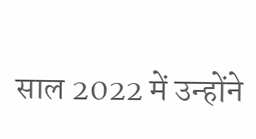साल 2022 में उन्होंने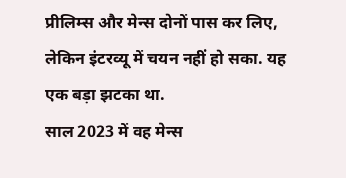प्रीलिम्स और मेन्स दोनों पास कर लिए, लेकिन इंटरव्यू में चयन नहीं हो सका. यह एक बड़ा झटका था.
साल 2023 में वह मेन्स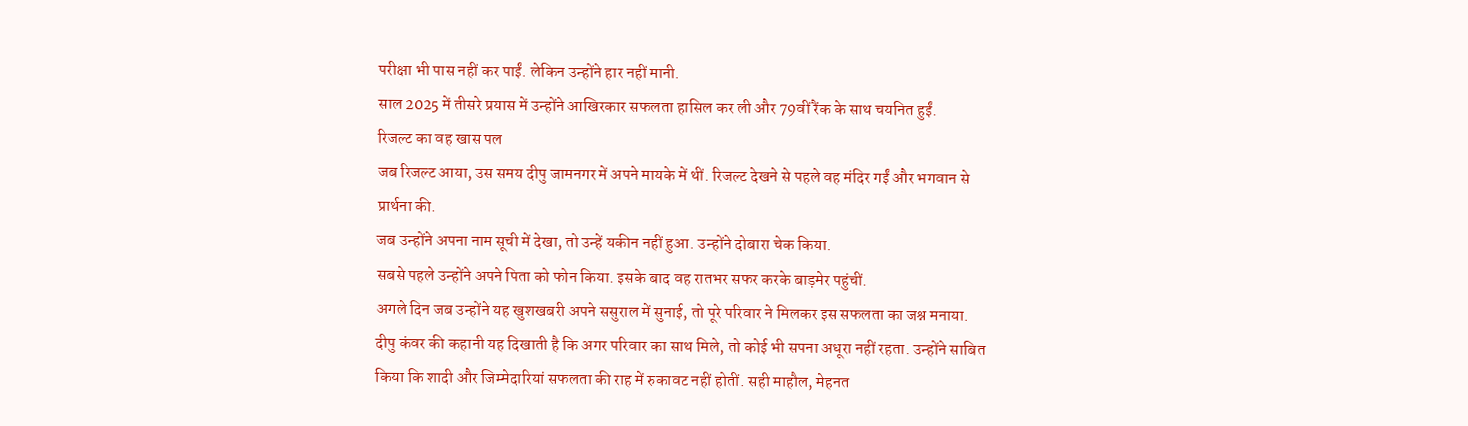परीक्षा भी पास नहीं कर पाईं. लेकिन उन्होंने हार नहीं मानी.
साल 2025 में तीसरे प्रयास में उन्होंने आखिरकार सफलता हासिल कर ली और 79वीं रैंक के साथ चयनित हुईं.
रिजल्ट का वह खास पल
जब रिजल्ट आया, उस समय दीपु जामनगर में अपने मायके में थीं. रिजल्ट देखने से पहले वह मंदिर गईं और भगवान से प्रार्थना की.
जब उन्होंने अपना नाम सूची में देखा, तो उन्हें यकीन नहीं हुआ. उन्होंने दोबारा चेक किया.
सबसे पहले उन्होंने अपने पिता को फोन किया. इसके बाद वह रातभर सफर करके बाड़मेर पहुंचीं.
अगले दिन जब उन्होंने यह खुशखबरी अपने ससुराल में सुनाई, तो पूरे परिवार ने मिलकर इस सफलता का जश्न मनाया.
दीपु कंवर की कहानी यह दिखाती है कि अगर परिवार का साथ मिले, तो कोई भी सपना अधूरा नहीं रहता. उन्होंने साबित किया कि शादी और जिम्मेदारियां सफलता की राह में रुकावट नहीं होतीं. सही माहौल, मेहनत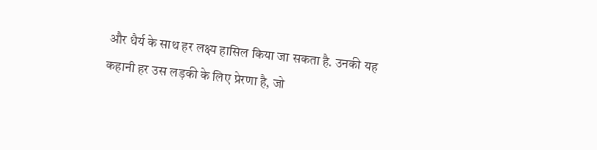और धैर्य के साथ हर लक्ष्य हासिल किया जा सकता है. उनकी यह कहानी हर उस लड़की के लिए प्रेरणा है, जो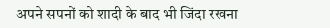अपने सपनों को शादी के बाद भी जिंदा रखना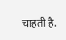चाहती है.